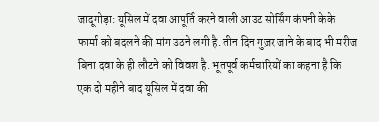जादूगोड़ा: यूसिल में दवा आपूर्ति करने वाली आउट सोर्सिंग कंपनी केके फार्मा को बदलने की मांग उठने लगी है. तीन दिन गुज़र जाने के बाद भी मरीज बिना दवा के ही लौटने को विवश है. भूतपूर्व कर्मचारियों का कहना है कि एक दो महीने बाद यूसिल में दवा की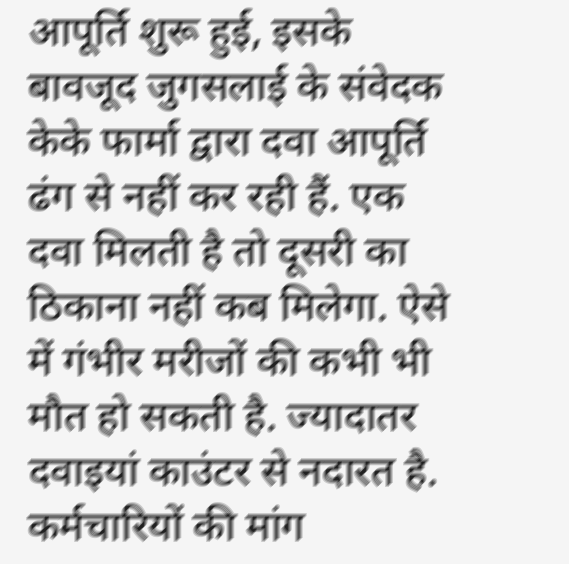आपूर्ति शुरू हुई, इसके बावजूद जुगसलाई के संवेदक केके फार्मा द्वारा दवा आपूर्ति ढंग से नहीं कर रही हैं. एक दवा मिलती है तो दूसरी का ठिकाना नहीं कब मिलेगा. ऐसे में गंभीर मरीजों की कभी भी मौत हो सकती है. ज्यादातर दवाइयां काउंटर से नदारत है. कर्मचारियों की मांग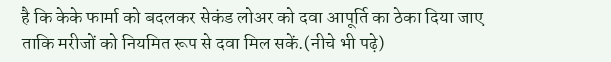है कि केके फार्मा को बदलकर सेकंड लोअर को दवा आपूर्ति का ठेका दिया जाए ताकि मरीजों को नियमित रूप से दवा मिल सकें.(नीचे भी पढ़े)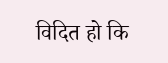विदित हो कि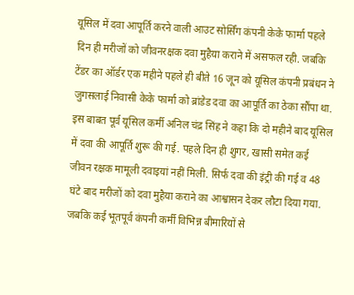यूसिल में दवा आपूर्ति करने वाली आउट सोर्सिंग कंपनी केके फार्मा पहले दिन ही मरीजों को जीवनरक्षक दवा मुहैया कराने में असफल रही. जबकि टेंडर का ऑर्डर एक महीने पहले ही बीते 16 जून को यूसिल कंपनी प्रबंधन ने जुगसलाई निवासी केके फार्मा को ब्रांडेड दवा का आपूर्ति का ठेका सौंपा था. इस बाबत पूर्व यूसिल कर्मी अनिल चंद्र सिंह ने कहा कि दो महीने बाद यूसिल में दवा की आपूर्ति शुरू की गई. पहले दिन ही शुगर, खासी समेत कई जीवन रक्षक मामूली दवाइयां नहीं मिली. सिर्फ दवा की इंट्री की गई व 48 घंटे बाद मरीजों को दवा मुहैया कराने का आश्वासन देकर लौटा दिया गया. जबकि कई भूतपूर्व कंपनी कर्मी विभिन्न बीमारियों से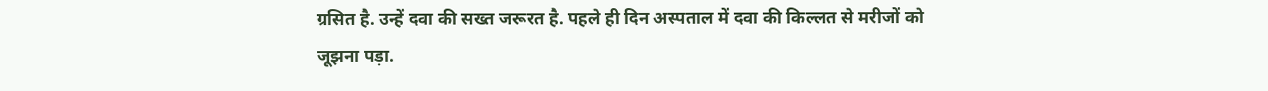ग्रसित है. उन्हें दवा की सख्त जरूरत है. पहले ही दिन अस्पताल में दवा की किल्लत से मरीजों को जूझना पड़ा.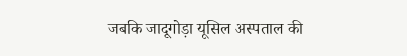जबकि जादूगोड़ा यूसिल अस्पताल की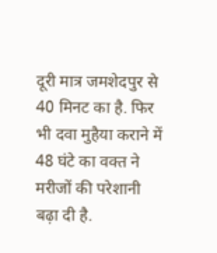दूरी मात्र जमशेदपुर से 40 मिनट का है. फिर भी दवा मुहैया कराने में 48 घंटे का वक्त ने मरीजों की परेशानी बढ़ा दी है.